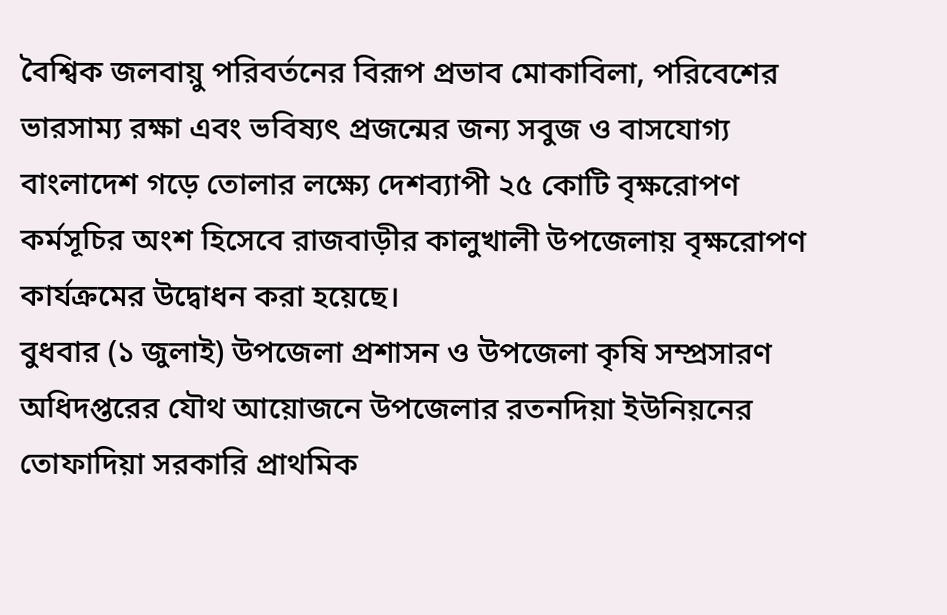বৈশ্বিক জলবায়ু পরিবর্তনের বিরূপ প্রভাব মোকাবিলা, পরিবেশের ভারসাম্য রক্ষা এবং ভবিষ্যৎ প্রজন্মের জন্য সবুজ ও বাসযোগ্য বাংলাদেশ গড়ে তোলার লক্ষ্যে দেশব্যাপী ২৫ কোটি বৃক্ষরোপণ কর্মসূচির অংশ হিসেবে রাজবাড়ীর কালুখালী উপজেলায় বৃক্ষরোপণ কার্যক্রমের উদ্বোধন করা হয়েছে।
বুধবার (১ জুলাই) উপজেলা প্রশাসন ও উপজেলা কৃষি সম্প্রসারণ অধিদপ্তরের যৌথ আয়োজনে উপজেলার রতনদিয়া ইউনিয়নের তোফাদিয়া সরকারি প্রাথমিক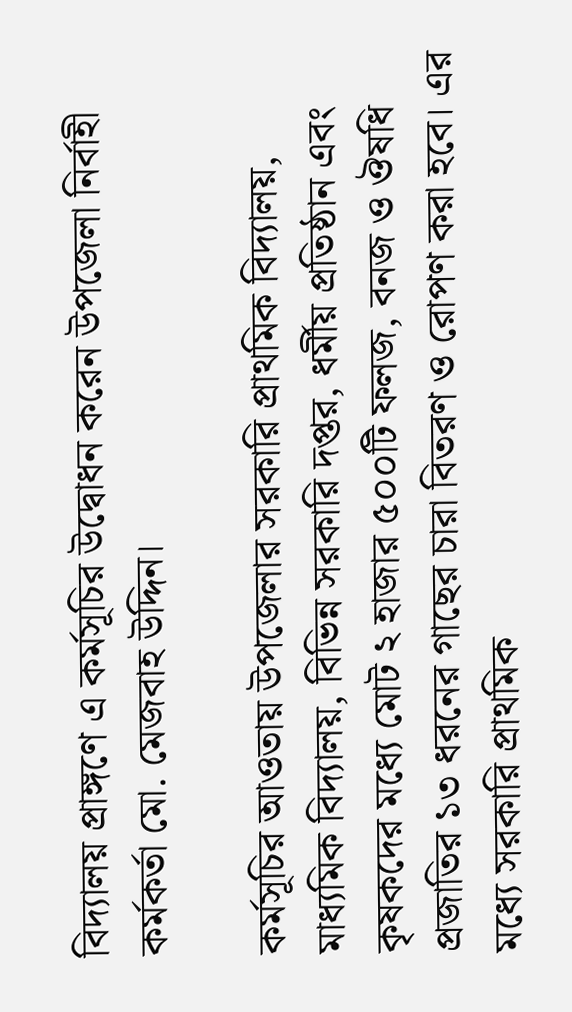বিদ্যালয় প্রাঙ্গণে এ কর্মসূচির উদ্বোধন করেন উপজেলা নির্বাহী কর্মকর্তা মো. মেজবাহ উদ্দিন।

কর্মসূচির আওতায় উপজেলার সরকারি প্রাথমিক বিদ্যালয়, মাধ্যমিক বিদ্যালয়, বিভিন্ন সরকারি দপ্তর, ধর্মীয় প্রতিষ্ঠান এবং কৃষকদের মধ্যে মোট ২ হাজার ৫০০টি ফলজ, বনজ ও ঔষধি প্রজাতির ১৩ ধরনের গাছের চারা বিতরণ ও রোপণ করা হবে। এর মধ্যে সরকারি প্রাথমিক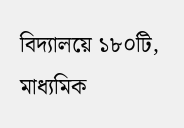বিদ্যালয়ে ১৮০টি, মাধ্যমিক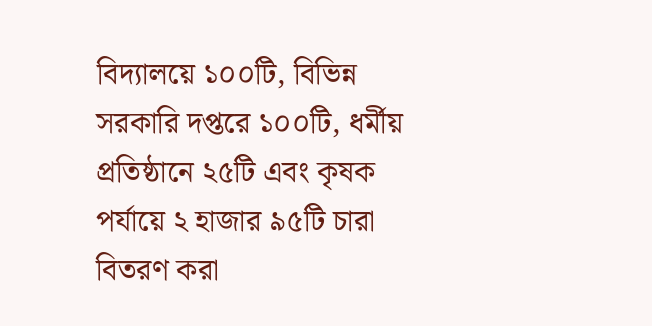বিদ্যালয়ে ১০০টি, বিভিন্ন সরকারি দপ্তরে ১০০টি, ধর্মীয় প্রতিষ্ঠানে ২৫টি এবং কৃষক পর্যায়ে ২ হাজার ৯৫টি চারা বিতরণ করা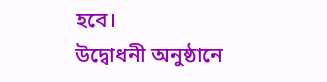হবে।
উদ্বোধনী অনুষ্ঠানে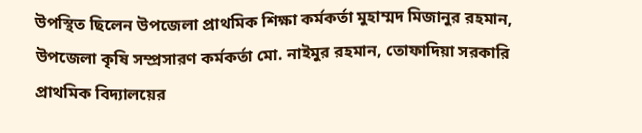উপস্থিত ছিলেন উপজেলা প্রাথমিক শিক্ষা কর্মকর্তা মুহাম্মদ মিজানুর রহমান, উপজেলা কৃষি সম্প্রসারণ কর্মকর্তা মো. নাইমুর রহমান, তোফাদিয়া সরকারি প্রাথমিক বিদ্যালয়ের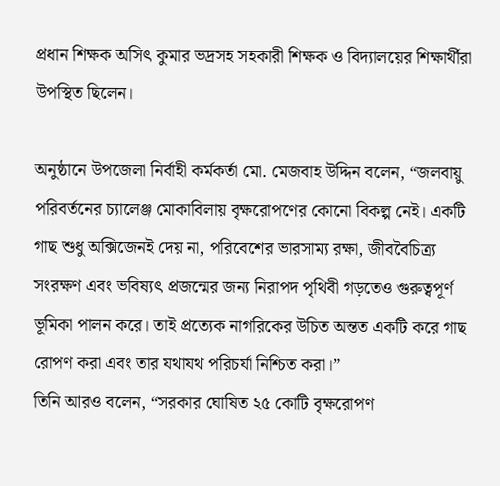প্রধান শিক্ষক অসিৎ কুমার ভদ্রসহ সহকারী শিক্ষক ও বিদ্যালয়ের শিক্ষার্থীরা উপস্থিত ছিলেন।

অনুষ্ঠানে উপজেলা নির্বাহী কর্মকর্তা মো. মেজবাহ উদ্দিন বলেন, “জলবায়ু পরিবর্তনের চ্যালেঞ্জ মোকাবিলায় বৃক্ষরোপণের কোনো বিকল্প নেই। একটি গাছ শুধু অক্সিজেনই দেয় না, পরিবেশের ভারসাম্য রক্ষা, জীববৈচিত্র্য সংরক্ষণ এবং ভবিষ্যৎ প্রজন্মের জন্য নিরাপদ পৃথিবী গড়তেও গুরুত্বপূর্ণ ভূমিকা পালন করে। তাই প্রত্যেক নাগরিকের উচিত অন্তত একটি করে গাছ রোপণ করা এবং তার যথাযথ পরিচর্যা নিশ্চিত করা।”
তিনি আরও বলেন, “সরকার ঘোষিত ২৫ কোটি বৃক্ষরোপণ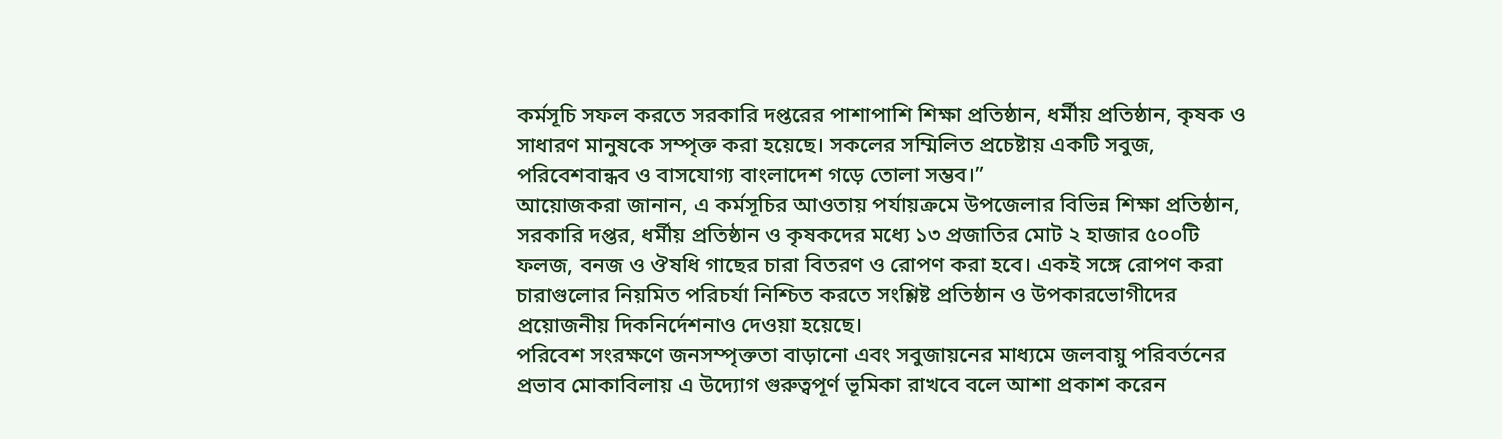কর্মসূচি সফল করতে সরকারি দপ্তরের পাশাপাশি শিক্ষা প্রতিষ্ঠান, ধর্মীয় প্রতিষ্ঠান, কৃষক ও সাধারণ মানুষকে সম্পৃক্ত করা হয়েছে। সকলের সম্মিলিত প্রচেষ্টায় একটি সবুজ, পরিবেশবান্ধব ও বাসযোগ্য বাংলাদেশ গড়ে তোলা সম্ভব।”
আয়োজকরা জানান, এ কর্মসূচির আওতায় পর্যায়ক্রমে উপজেলার বিভিন্ন শিক্ষা প্রতিষ্ঠান, সরকারি দপ্তর, ধর্মীয় প্রতিষ্ঠান ও কৃষকদের মধ্যে ১৩ প্রজাতির মোট ২ হাজার ৫০০টি ফলজ, বনজ ও ঔষধি গাছের চারা বিতরণ ও রোপণ করা হবে। একই সঙ্গে রোপণ করা চারাগুলোর নিয়মিত পরিচর্যা নিশ্চিত করতে সংশ্লিষ্ট প্রতিষ্ঠান ও উপকারভোগীদের প্রয়োজনীয় দিকনির্দেশনাও দেওয়া হয়েছে।
পরিবেশ সংরক্ষণে জনসম্পৃক্ততা বাড়ানো এবং সবুজায়নের মাধ্যমে জলবায়ু পরিবর্তনের প্রভাব মোকাবিলায় এ উদ্যোগ গুরুত্বপূর্ণ ভূমিকা রাখবে বলে আশা প্রকাশ করেন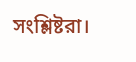সংশ্লিষ্টরা।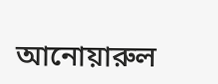আনোয়ারুল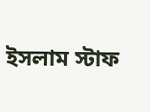ইসলাম স্টাফ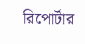রিপোর্টার